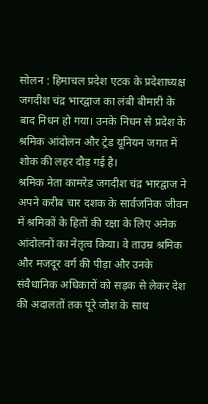सोलन : हिमाचल प्रदेश एटक के प्रदेशाध्यक्ष जगदीश चंद्र भारद्वाज का लंबी बीमारी के बाद निधन हो गया। उनके निधन से प्रदेश के श्रमिक आंदोलन और ट्रेड यूनियन जगत में शोक की लहर दौड़ गई है।
श्रमिक नेता कामरेड जगदीश चंद्र भारद्वाज ने अपने करीब चार दशक के सार्वजनिक जीवन में श्रमिकों के हितों की रक्षा के लिए अनेक आंदोलनों का नेतृत्व किया। वे ताउम्र श्रमिक और मजदूर वर्ग की पीड़ा और उनके संवैधानिक अधिकारों को सड़क से लेकर देश की अदालतों तक पूरे जोश के साथ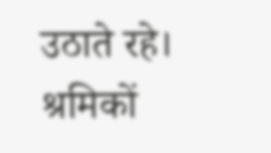उठाते रहे।
श्रमिकों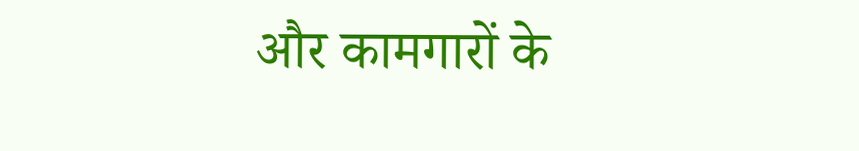और कामगारों के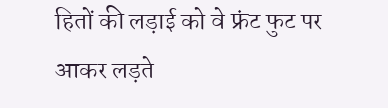हितों की लड़ाई को वे फ्रंट फुट पर आकर लड़ते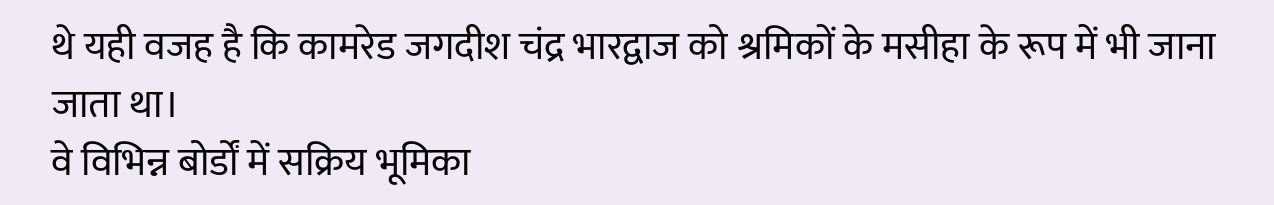थे यही वजह है कि कामरेड जगदीश चंद्र भारद्वाज को श्रमिकों के मसीहा के रूप में भी जाना जाता था।
वे विभिन्न बोर्डों में सक्रिय भूमिका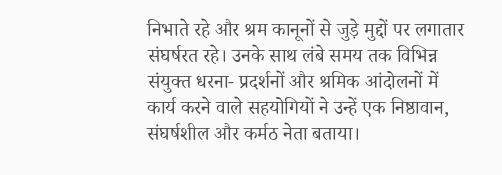निभाते रहे और श्रम कानूनों से जुड़े मुद्दों पर लगातार संघर्षरत रहे। उनके साथ लंबे समय तक विभिन्न संयुक्त धरना- प्रदर्शनों और श्रमिक आंदोलनों में कार्य करने वाले सहयोगियों ने उन्हें एक निष्ठावान, संघर्षशील और कर्मठ नेता बताया।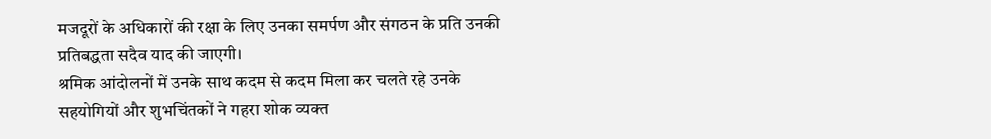मजदूरों के अधिकारों की रक्षा के लिए उनका समर्पण और संगठन के प्रति उनकी प्रतिबद्धता सदैव याद की जाएगी।
श्रमिक आंदोलनों में उनके साथ कदम से कदम मिला कर चलते रहे उनके सहयोगियों और शुभचिंतकों ने गहरा शोक व्यक्त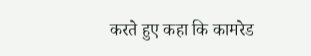करते हुए कहा कि कामरेड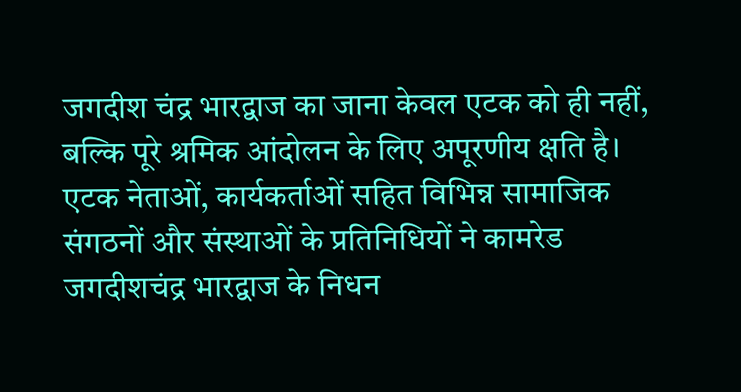जगदीश चंद्र भारद्वाज का जाना केवल एटक को ही नहीं, बल्कि पूरे श्रमिक आंदोलन के लिए अपूरणीय क्षति है।
एटक नेताओं, कार्यकर्ताओं सहित विभिन्न सामाजिक संगठनों और संस्थाओं के प्रतिनिधियों ने कामरेड जगदीशचंद्र भारद्वाज के निधन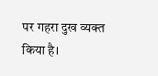पर गहरा दुख व्यक्त किया है।